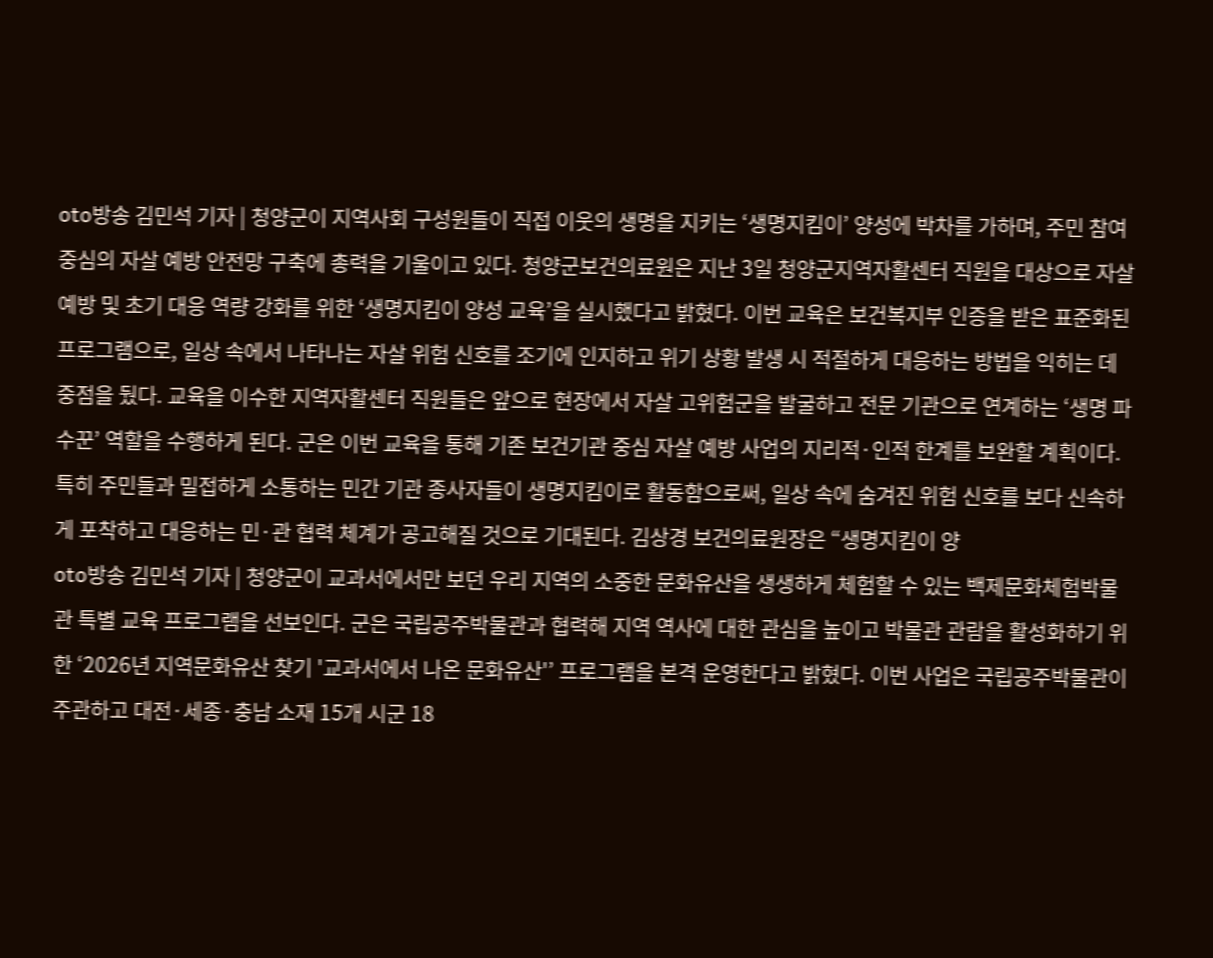oto방송 김민석 기자 | 청양군이 지역사회 구성원들이 직접 이웃의 생명을 지키는 ‘생명지킴이’ 양성에 박차를 가하며, 주민 참여 중심의 자살 예방 안전망 구축에 총력을 기울이고 있다. 청양군보건의료원은 지난 3일 청양군지역자활센터 직원을 대상으로 자살 예방 및 초기 대응 역량 강화를 위한 ‘생명지킴이 양성 교육’을 실시했다고 밝혔다. 이번 교육은 보건복지부 인증을 받은 표준화된 프로그램으로, 일상 속에서 나타나는 자살 위험 신호를 조기에 인지하고 위기 상황 발생 시 적절하게 대응하는 방법을 익히는 데 중점을 뒀다. 교육을 이수한 지역자활센터 직원들은 앞으로 현장에서 자살 고위험군을 발굴하고 전문 기관으로 연계하는 ‘생명 파수꾼’ 역할을 수행하게 된다. 군은 이번 교육을 통해 기존 보건기관 중심 자살 예방 사업의 지리적·인적 한계를 보완할 계획이다. 특히 주민들과 밀접하게 소통하는 민간 기관 종사자들이 생명지킴이로 활동함으로써, 일상 속에 숨겨진 위험 신호를 보다 신속하게 포착하고 대응하는 민·관 협력 체계가 공고해질 것으로 기대된다. 김상경 보건의료원장은 “생명지킴이 양
oto방송 김민석 기자 | 청양군이 교과서에서만 보던 우리 지역의 소중한 문화유산을 생생하게 체험할 수 있는 백제문화체험박물관 특별 교육 프로그램을 선보인다. 군은 국립공주박물관과 협력해 지역 역사에 대한 관심을 높이고 박물관 관람을 활성화하기 위한 ‘2026년 지역문화유산 찾기 '교과서에서 나온 문화유산'’ 프로그램을 본격 운영한다고 밝혔다. 이번 사업은 국립공주박물관이 주관하고 대전·세종·충남 소재 15개 시군 18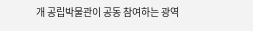개 공립박물관이 공동 참여하는 광역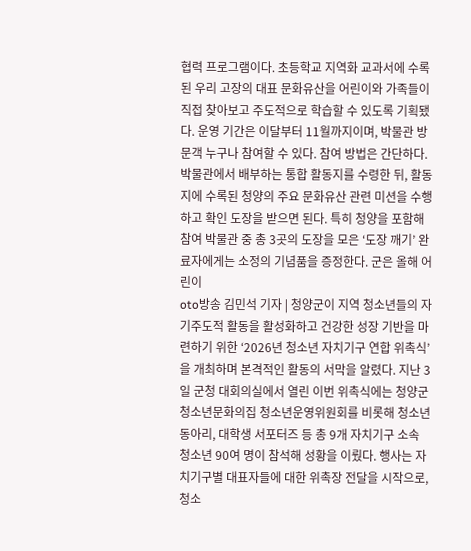협력 프로그램이다. 초등학교 지역화 교과서에 수록된 우리 고장의 대표 문화유산을 어린이와 가족들이 직접 찾아보고 주도적으로 학습할 수 있도록 기획됐다. 운영 기간은 이달부터 11월까지이며, 박물관 방문객 누구나 참여할 수 있다. 참여 방법은 간단하다. 박물관에서 배부하는 통합 활동지를 수령한 뒤, 활동지에 수록된 청양의 주요 문화유산 관련 미션을 수행하고 확인 도장을 받으면 된다. 특히 청양을 포함해 참여 박물관 중 총 3곳의 도장을 모은 ‘도장 깨기’ 완료자에게는 소정의 기념품을 증정한다. 군은 올해 어린이
oto방송 김민석 기자 | 청양군이 지역 청소년들의 자기주도적 활동을 활성화하고 건강한 성장 기반을 마련하기 위한 ‘2026년 청소년 자치기구 연합 위촉식’을 개최하며 본격적인 활동의 서막을 알렸다. 지난 3일 군청 대회의실에서 열린 이번 위촉식에는 청양군청소년문화의집 청소년운영위원회를 비롯해 청소년 동아리, 대학생 서포터즈 등 총 9개 자치기구 소속 청소년 90여 명이 참석해 성황을 이뤘다. 행사는 자치기구별 대표자들에 대한 위촉장 전달을 시작으로, 청소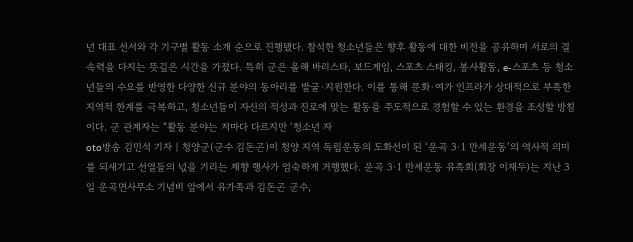년 대표 선서와 각 기구별 활동 소개 순으로 진행됐다. 참석한 청소년들은 향후 활동에 대한 비전을 공유하며 서로의 결속력을 다지는 뜻깊은 시간을 가졌다. 특히 군은 올해 바리스타, 보드게임, 스포츠 스태킹, 봉사활동, e-스포츠 등 청소년들의 수요를 반영한 다양한 신규 분야의 동아리를 발굴·지원한다. 이를 통해 문화·여가 인프라가 상대적으로 부족한 지역적 한계를 극복하고, 청소년들이 자신의 적성과 진로에 맞는 활동을 주도적으로 경험할 수 있는 환경을 조성할 방침이다. 군 관계자는 “활동 분야는 저마다 다르지만 ‘청소년 자
oto방송 김민석 기자 | 청양군(군수 김돈곤)이 청양 지역 독립운동의 도화선이 된 ‘운곡 3·1 만세운동’의 역사적 의미를 되새기고 선열들의 넋을 기리는 제향 행사가 엄숙하게 거행했다. 운곡 3·1 만세운동 유족회(회장 이재두)는 지난 3일 운곡면사무소 기념비 앞에서 유가족과 김돈곤 군수,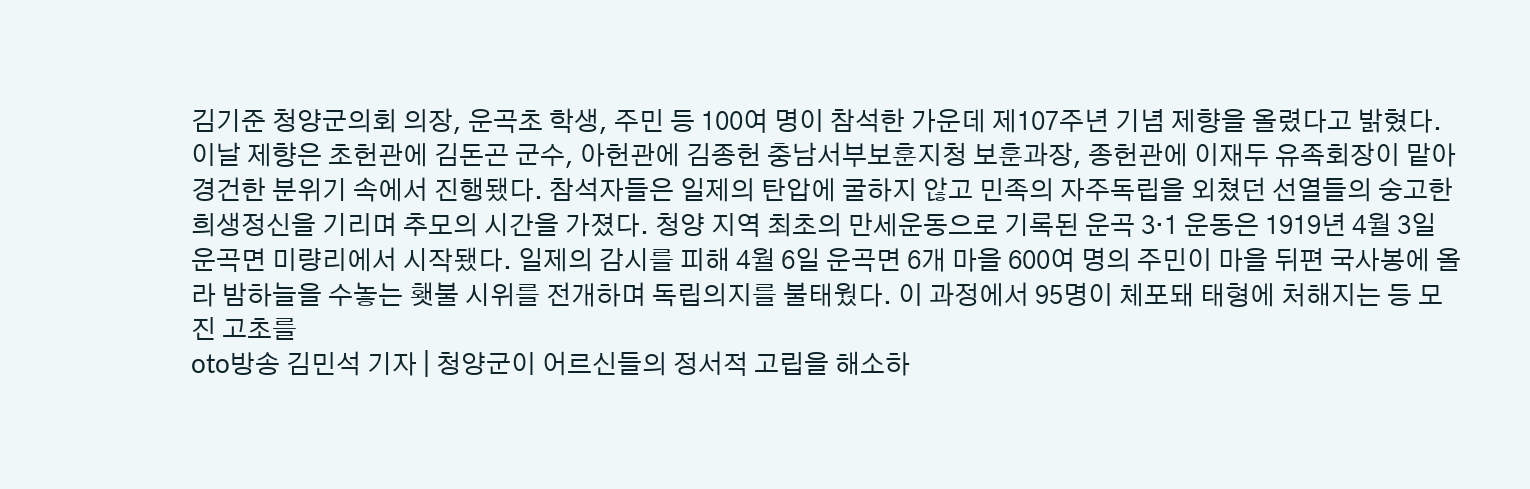김기준 청양군의회 의장, 운곡초 학생, 주민 등 100여 명이 참석한 가운데 제107주년 기념 제향을 올렸다고 밝혔다. 이날 제향은 초헌관에 김돈곤 군수, 아헌관에 김종헌 충남서부보훈지청 보훈과장, 종헌관에 이재두 유족회장이 맡아 경건한 분위기 속에서 진행됐다. 참석자들은 일제의 탄압에 굴하지 않고 민족의 자주독립을 외쳤던 선열들의 숭고한 희생정신을 기리며 추모의 시간을 가졌다. 청양 지역 최초의 만세운동으로 기록된 운곡 3·1 운동은 1919년 4월 3일 운곡면 미량리에서 시작됐다. 일제의 감시를 피해 4월 6일 운곡면 6개 마을 600여 명의 주민이 마을 뒤편 국사봉에 올라 밤하늘을 수놓는 횃불 시위를 전개하며 독립의지를 불태웠다. 이 과정에서 95명이 체포돼 태형에 처해지는 등 모진 고초를
oto방송 김민석 기자 | 청양군이 어르신들의 정서적 고립을 해소하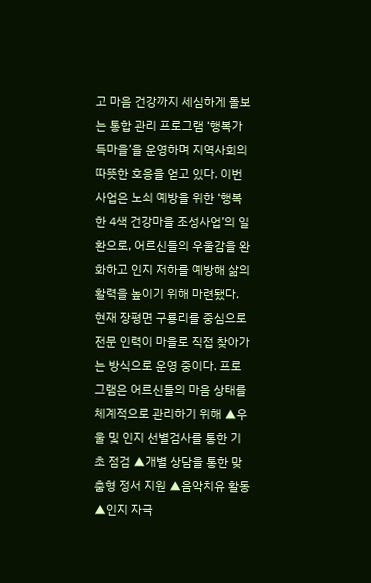고 마음 건강까지 세심하게 돌보는 통합 관리 프로그램 ‘행복가득마을’을 운영하며 지역사회의 따뜻한 호응을 얻고 있다. 이번 사업은 노쇠 예방을 위한 ‘행복한 4색 건강마을 조성사업’의 일환으로, 어르신들의 우울감을 완화하고 인지 저하를 예방해 삶의 활력을 높이기 위해 마련됐다. 현재 장평면 구룡리를 중심으로 전문 인력이 마을로 직접 찾아가는 방식으로 운영 중이다. 프로그램은 어르신들의 마음 상태를 체계적으로 관리하기 위해 ▲우울 및 인지 선별검사를 통한 기초 점검 ▲개별 상담을 통한 맞춤형 정서 지원 ▲음악치유 활동 ▲인지 자극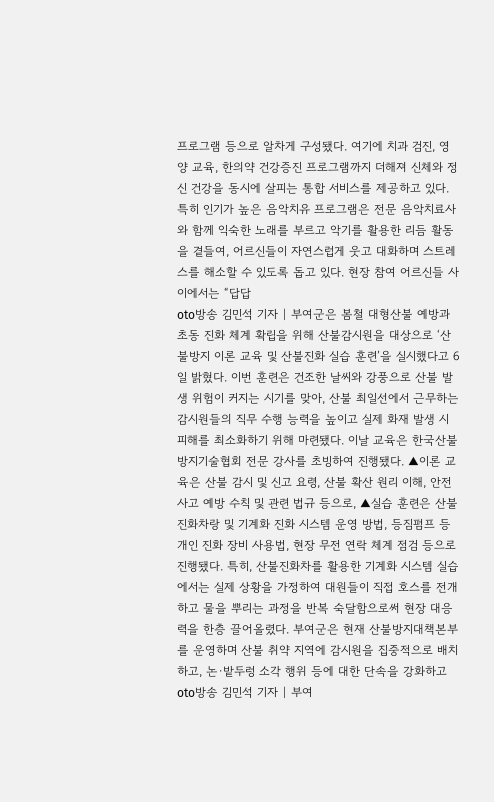프로그램 등으로 알차게 구성됐다. 여기에 치과 검진, 영양 교육, 한의약 건강증진 프로그램까지 더해져 신체와 정신 건강을 동시에 살피는 통합 서비스를 제공하고 있다. 특히 인기가 높은 음악치유 프로그램은 전문 음악치료사와 함께 익숙한 노래를 부르고 악기를 활용한 리듬 활동을 곁들여, 어르신들이 자연스럽게 웃고 대화하며 스트레스를 해소할 수 있도록 돕고 있다. 현장 참여 어르신들 사이에서는 “답답
oto방송 김민석 기자 | 부여군은 봄철 대형산불 예방과 초동 진화 체계 확립을 위해 산불감시원을 대상으로 ‘산불방지 이론 교육 및 산불진화 실습 훈련’을 실시했다고 6일 밝혔다. 이번 훈련은 건조한 날씨와 강풍으로 산불 발생 위험이 커지는 시기를 맞아, 산불 최일선에서 근무하는 감시원들의 직무 수행 능력을 높이고 실제 화재 발생 시 피해를 최소화하기 위해 마련됐다. 이날 교육은 한국산불방지기술협회 전문 강사를 초빙하여 진행됐다. ▲이론 교육은 산불 감시 및 신고 요령, 산불 확산 원리 이해, 안전사고 예방 수칙 및 관련 법규 등으로, ▲실습 훈련은 산불 진화차랑 및 기계화 진화 시스템 운영 방법, 등짐펌프 등 개인 진화 장비 사용법, 현장 무전 연락 체계 점검 등으로 진행됐다. 특히, 산불진화차를 활용한 기계화 시스템 실습에서는 실제 상황을 가정하여 대원들이 직접 호스를 전개하고 물을 뿌리는 과정을 반복 숙달함으로써 현장 대응력을 한층 끌어올렸다. 부여군은 현재 산불방지대책본부를 운영하며 산불 취약 지역에 감시원을 집중적으로 배치하고, 논·밭두렁 소각 행위 등에 대한 단속을 강화하고
oto방송 김민석 기자 | 부여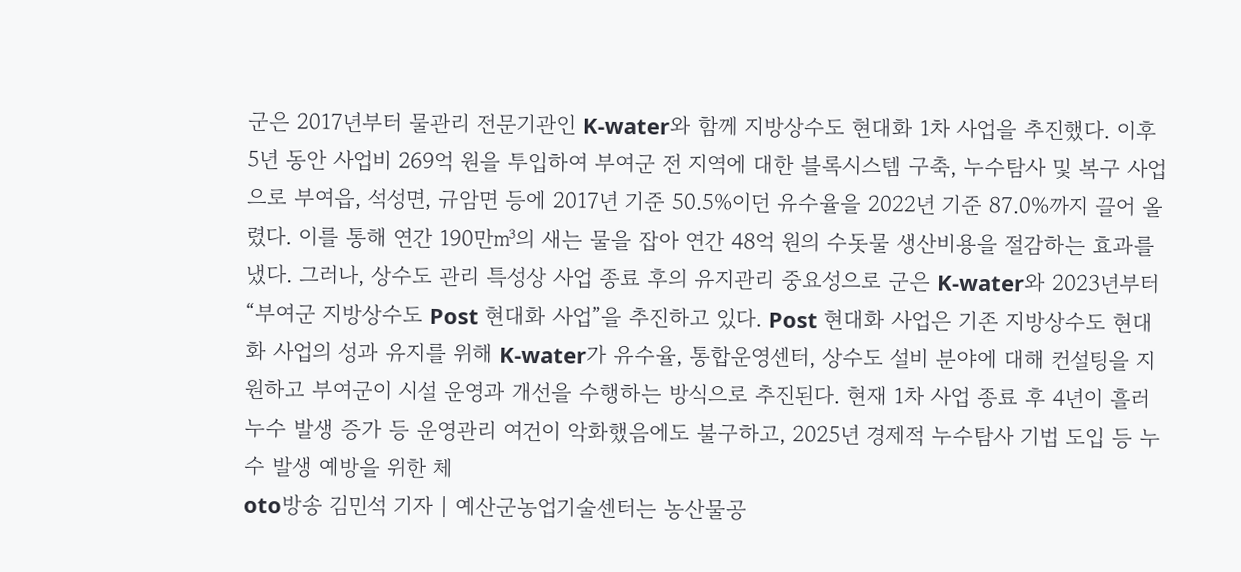군은 2017년부터 물관리 전문기관인 K-water와 함께 지방상수도 현대화 1차 사업을 추진했다. 이후 5년 동안 사업비 269억 원을 투입하여 부여군 전 지역에 대한 블록시스템 구축, 누수탐사 및 복구 사업으로 부여읍, 석성면, 규암면 등에 2017년 기준 50.5%이던 유수율을 2022년 기준 87.0%까지 끌어 올렸다. 이를 통해 연간 190만㎥의 새는 물을 잡아 연간 48억 원의 수돗물 생산비용을 절감하는 효과를 냈다. 그러나, 상수도 관리 특성상 사업 종료 후의 유지관리 중요성으로 군은 K-water와 2023년부터 “부여군 지방상수도 Post 현대화 사업”을 추진하고 있다. Post 현대화 사업은 기존 지방상수도 현대화 사업의 성과 유지를 위해 K-water가 유수율, 통합운영센터, 상수도 설비 분야에 대해 컨설팅을 지원하고 부여군이 시설 운영과 개선을 수행하는 방식으로 추진된다. 현재 1차 사업 종료 후 4년이 흘러 누수 발생 증가 등 운영관리 여건이 악화했음에도 불구하고, 2025년 경제적 누수탐사 기법 도입 등 누수 발생 예방을 위한 체
oto방송 김민석 기자 | 예산군농업기술센터는 농산물공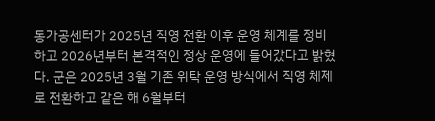동가공센터가 2025년 직영 전환 이후 운영 체계를 정비하고 2026년부터 본격적인 정상 운영에 들어갔다고 밝혔다. 군은 2025년 3월 기존 위탁 운영 방식에서 직영 체제로 전환하고 같은 해 6월부터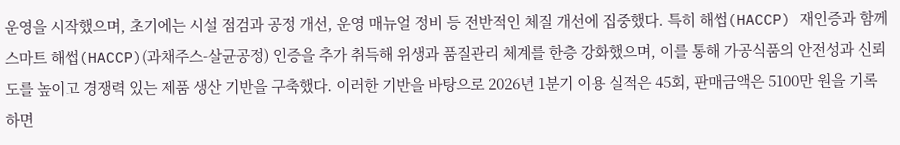운영을 시작했으며, 초기에는 시설 점검과 공정 개선, 운영 매뉴얼 정비 등 전반적인 체질 개선에 집중했다. 특히 해썹(HACCP) 재인증과 함께 스마트 해썹(HACCP)(과채주스-살균공정) 인증을 추가 취득해 위생과 품질관리 체계를 한층 강화했으며, 이를 통해 가공식품의 안전성과 신뢰도를 높이고 경쟁력 있는 제품 생산 기반을 구축했다. 이러한 기반을 바탕으로 2026년 1분기 이용 실적은 45회, 판매금액은 5100만 원을 기록하면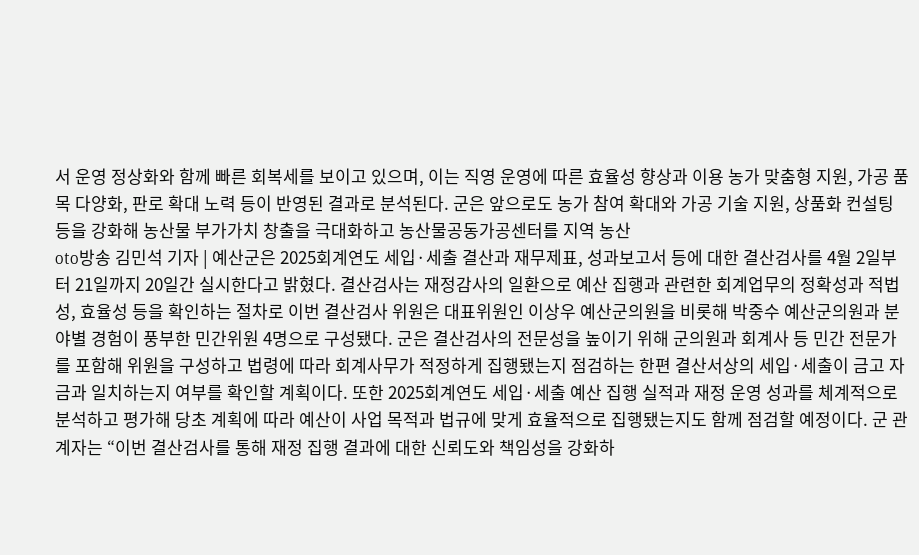서 운영 정상화와 함께 빠른 회복세를 보이고 있으며, 이는 직영 운영에 따른 효율성 향상과 이용 농가 맞춤형 지원, 가공 품목 다양화, 판로 확대 노력 등이 반영된 결과로 분석된다. 군은 앞으로도 농가 참여 확대와 가공 기술 지원, 상품화 컨설팅 등을 강화해 농산물 부가가치 창출을 극대화하고 농산물공동가공센터를 지역 농산
oto방송 김민석 기자 | 예산군은 2025회계연도 세입·세출 결산과 재무제표, 성과보고서 등에 대한 결산검사를 4월 2일부터 21일까지 20일간 실시한다고 밝혔다. 결산검사는 재정감사의 일환으로 예산 집행과 관련한 회계업무의 정확성과 적법성, 효율성 등을 확인하는 절차로 이번 결산검사 위원은 대표위원인 이상우 예산군의원을 비롯해 박중수 예산군의원과 분야별 경험이 풍부한 민간위원 4명으로 구성됐다. 군은 결산검사의 전문성을 높이기 위해 군의원과 회계사 등 민간 전문가를 포함해 위원을 구성하고 법령에 따라 회계사무가 적정하게 집행됐는지 점검하는 한편 결산서상의 세입·세출이 금고 자금과 일치하는지 여부를 확인할 계획이다. 또한 2025회계연도 세입·세출 예산 집행 실적과 재정 운영 성과를 체계적으로 분석하고 평가해 당초 계획에 따라 예산이 사업 목적과 법규에 맞게 효율적으로 집행됐는지도 함께 점검할 예정이다. 군 관계자는 “이번 결산검사를 통해 재정 집행 결과에 대한 신뢰도와 책임성을 강화하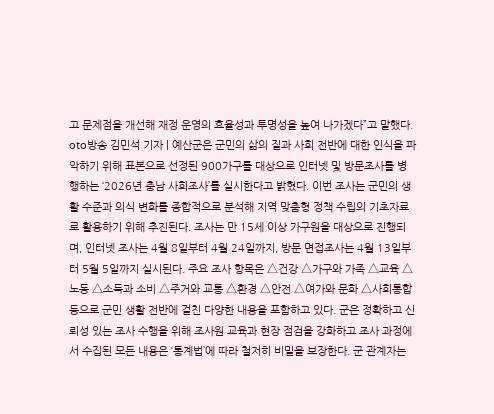고 문제점을 개선해 재정 운영의 효율성과 투명성을 높여 나가겠다”고 말했다.
oto방송 김민석 기자 | 예산군은 군민의 삶의 질과 사회 전반에 대한 인식을 파악하기 위해 표본으로 선정된 900가구를 대상으로 인터넷 및 방문조사를 병행하는 ‘2026년 충남 사회조사’를 실시한다고 밝혔다. 이번 조사는 군민의 생활 수준과 의식 변화를 종합적으로 분석해 지역 맞춤형 정책 수립의 기초자료로 활용하기 위해 추진된다. 조사는 만 15세 이상 가구원을 대상으로 진행되며, 인터넷 조사는 4월 8일부터 4월 24일까지, 방문 면접조사는 4월 13일부터 5월 5일까지 실시된다. 주요 조사 항목은 △건강 △가구와 가족 △교육 △노동 △소득과 소비 △주거와 교통 △환경 △안전 △여가와 문화 △사회통합 등으로 군민 생활 전반에 걸친 다양한 내용을 포함하고 있다. 군은 정확하고 신뢰성 있는 조사 수행을 위해 조사원 교육과 현장 점검을 강화하고 조사 과정에서 수집된 모든 내용은 ‘통계법’에 따라 철저히 비밀을 보장한다. 군 관계자는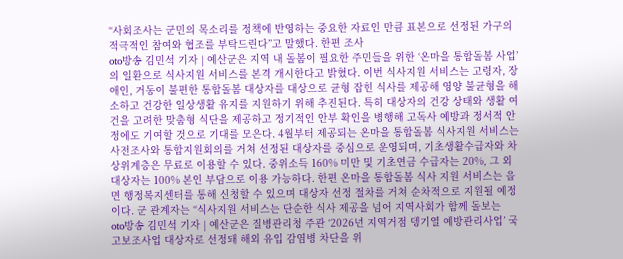“사회조사는 군민의 목소리를 정책에 반영하는 중요한 자료인 만큼 표본으로 선정된 가구의 적극적인 참여와 협조를 부탁드린다”고 말했다. 한편 조사
oto방송 김민석 기자 | 예산군은 지역 내 돌봄이 필요한 주민들을 위한 ‘온마을 통합돌봄 사업’의 일환으로 식사지원 서비스를 본격 개시한다고 밝혔다. 이번 식사지원 서비스는 고령자, 장애인, 거동이 불편한 통합돌봄 대상자를 대상으로 균형 잡힌 식사를 제공해 영양 불균형을 해소하고 건강한 일상생활 유지를 지원하기 위해 추진된다. 특히 대상자의 건강 상태와 생활 여건을 고려한 맞춤형 식단을 제공하고 정기적인 안부 확인을 병행해 고독사 예방과 정서적 안정에도 기여할 것으로 기대를 모은다. 4월부터 제공되는 온마을 통합돌봄 식사지원 서비스는 사전조사와 통합지원회의를 거쳐 선정된 대상자를 중심으로 운영되며, 기초생활수급자와 차상위계층은 무료로 이용할 수 있다. 중위소득 160% 미만 및 기초연금 수급자는 20%, 그 외 대상자는 100% 본인 부담으로 이용 가능하다. 한편 온마을 통합돌봄 식사 지원 서비스는 읍면 행정복지센터를 통해 신청할 수 있으며 대상자 선정 절차를 거쳐 순차적으로 지원될 예정이다. 군 관계자는 “식사지원 서비스는 단순한 식사 제공을 넘어 지역사회가 함께 돌보는
oto방송 김민석 기자 | 예산군은 질병관리청 주관 ‘2026년 지역거점 뎅기열 예방관리사업’ 국고보조사업 대상자로 선정돼 해외 유입 감염병 차단을 위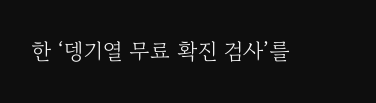한 ‘뎅기열 무료 확진 검사’를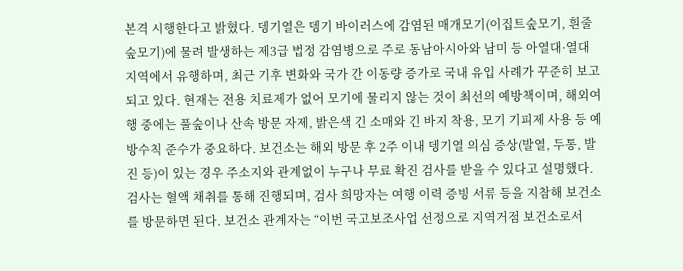본격 시행한다고 밝혔다. 뎅기열은 뎅기 바이러스에 감염된 매개모기(이집트숲모기, 흰줄숲모기)에 물려 발생하는 제3급 법정 감염병으로 주로 동남아시아와 남미 등 아열대·열대 지역에서 유행하며, 최근 기후 변화와 국가 간 이동량 증가로 국내 유입 사례가 꾸준히 보고되고 있다. 현재는 전용 치료제가 없어 모기에 물리지 않는 것이 최선의 예방책이며, 해외여행 중에는 풀숲이나 산속 방문 자제, 밝은색 긴 소매와 긴 바지 착용, 모기 기피제 사용 등 예방수칙 준수가 중요하다. 보건소는 해외 방문 후 2주 이내 뎅기열 의심 증상(발열, 두통, 발진 등)이 있는 경우 주소지와 관계없이 누구나 무료 확진 검사를 받을 수 있다고 설명했다. 검사는 혈액 채취를 통해 진행되며, 검사 희망자는 여행 이력 증빙 서류 등을 지참해 보건소를 방문하면 된다. 보건소 관계자는 “이번 국고보조사업 선정으로 지역거점 보건소로서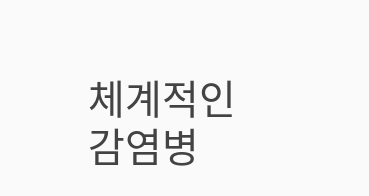체계적인 감염병